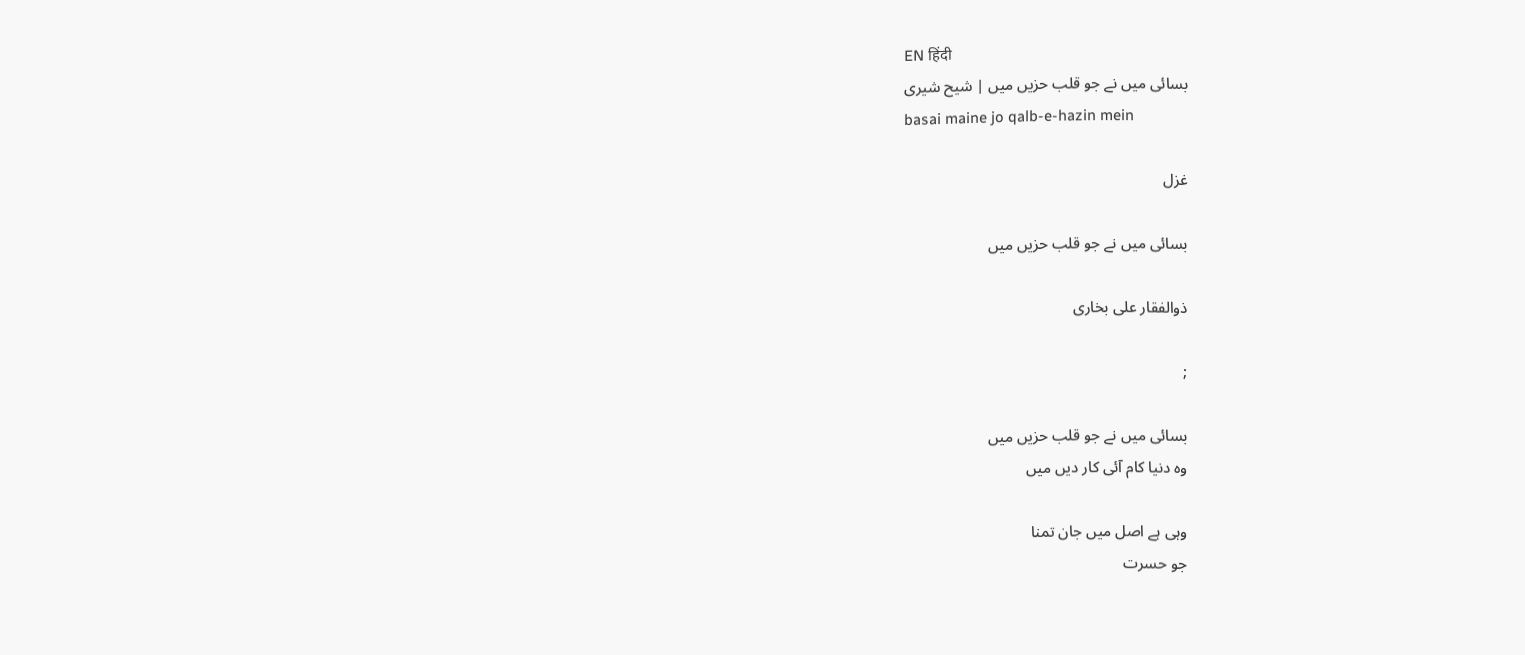EN हिंदी
بسائی میں نے جو قلب حزیں میں | شیح شیری
basai maine jo qalb-e-hazin mein

غزل

بسائی میں نے جو قلب حزیں میں

ذوالفقار علی بخاری

;

بسائی میں نے جو قلب حزیں میں
وہ دنیا کام آئی کار دیں میں

وہی ہے اصل میں جان تمنا
جو حسرت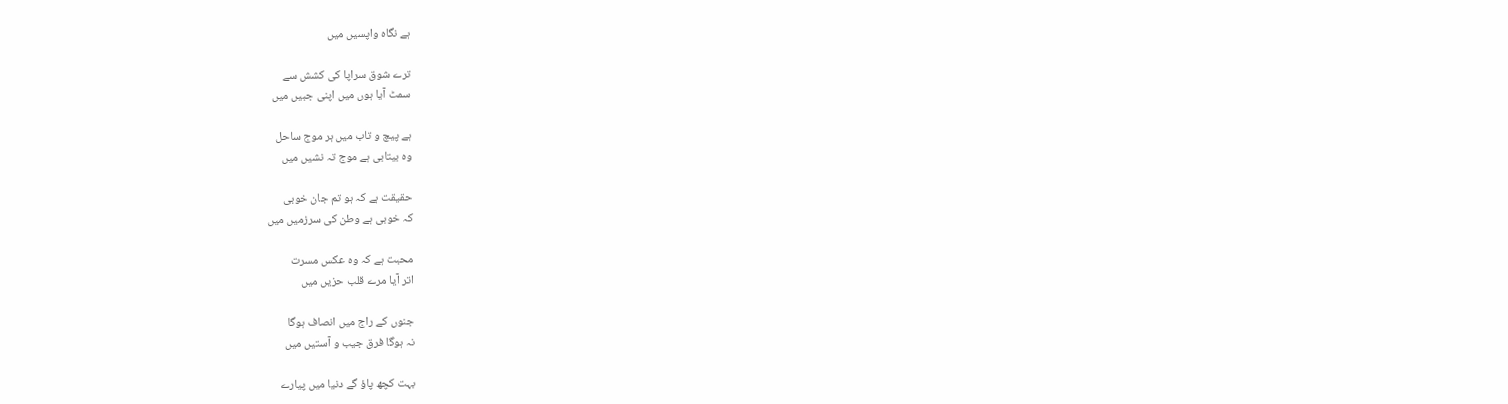ہے نگاہ واپسیں میں

ترے شوق سراپا کی کشش سے
سمٹ آیا ہوں میں اپنی جبیں میں

ہے پیچ و تاب میں ہر موج ساحل
وہ بیتابی ہے موج تہ نشیں میں

حقیقت ہے کہ ہو تم جان خوبی
کہ خوبی ہے وطن کی سرزمیں میں

محبت ہے کہ وہ عکس مسرت
اتر آیا مرے قلب حزیں میں

جنوں کے راج میں انصاف ہوگا
نہ ہوگا فرق جیب و آستیں میں

بہت کچھ پاؤ گے دنیا میں پیارے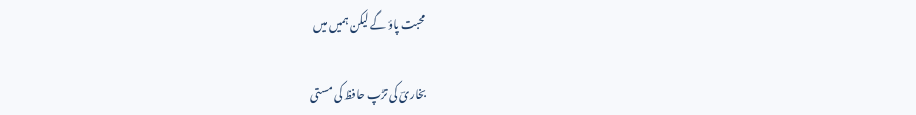محبت پاؤ گے لیکن ہمیں میں

بخاریؔ کی تڑپ حافظ کی مستی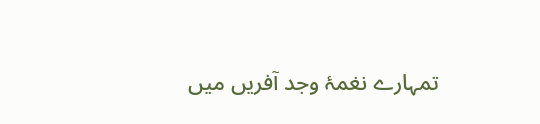تمہارے نغمۂ وجد آفریں میں